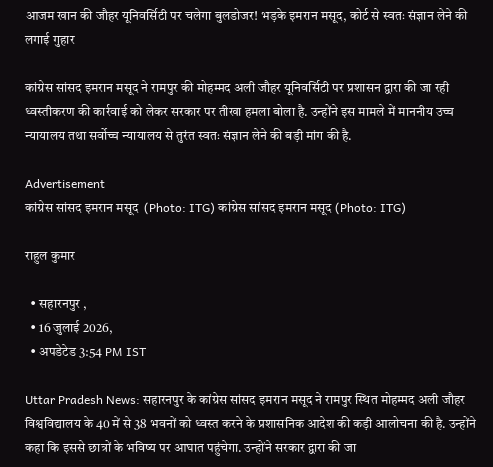आजम खान की जौहर यूनिवर्सिटी पर चलेगा बुलडोजर! भड़के इमरान मसूद, कोर्ट से स्वतः संज्ञान लेने की लगाई गुहार

कांग्रेस सांसद इमरान मसूद ने रामपुर की मोहम्मद अली जौहर यूनिवर्सिटी पर प्रशासन द्वारा की जा रही ध्वस्तीकरण की कार्रवाई को लेकर सरकार पर तीखा हमला बोला है. उन्होंने इस मामले में माननीय उच्च न्यायालय तथा सर्वोच्च न्यायालय से तुरंत स्वतः संज्ञान लेने की बड़ी मांग की है.

Advertisement
कांग्रेस सांसद इमरान मसूद  (Photo: ITG) कांग्रेस सांसद इमरान मसूद (Photo: ITG)

राहुल कुमार

  • सहारनपुर ,
  • 16 जुलाई 2026,
  • अपडेटेड 3:54 PM IST

Uttar Pradesh News: सहारनपुर के कांग्रेस सांसद इमरान मसूद ने रामपुर स्थित मोहम्मद अली जौहर विश्वविद्यालय के 40 में से 38 भवनों को ध्वस्त करने के प्रशासनिक आदेश की कड़ी आलोचना की है. उन्होंने कहा कि इससे छात्रों के भविष्य पर आघात पहुंचेगा. उन्होंने सरकार द्वारा की जा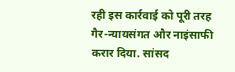रही इस कार्रवाई को पूरी तरह गैर-न्यायसंगत और नाइंसाफी करार दिया. सांसद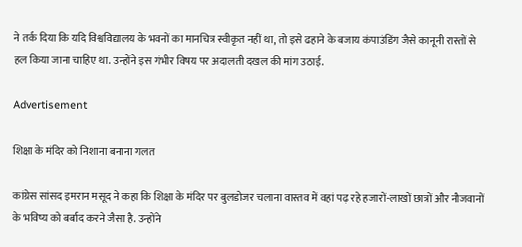ने तर्क दिया कि यदि विश्वविद्यालय के भवनों का मानचित्र स्वीकृत नहीं था, तो इसे ढहाने के बजाय कंपाउंडिंग जैसे कानूनी रास्तों से हल किया जाना चाहिए था. उन्होंने इस गंभीर विषय पर अदालती दखल की मांग उठाई.

Advertisement

शिक्षा के मंदिर को निशाना बनाना गलत

कांग्रेस सांसद इमरान मसूद ने कहा कि शिक्षा के मंदिर पर बुलडोजर चलाना वास्तव में वहां पढ़ रहे हजारों-लाखों छात्रों और नौजवानों के भविष्य को बर्बाद करने जैसा है. उन्होंने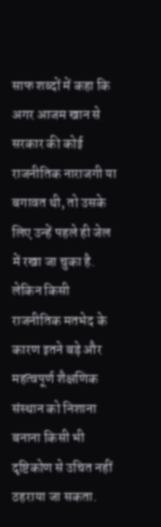साफ शब्दों में कहा कि अगर आजम खान से सरकार की कोई राजनीतिक नाराजगी या बगावत थी, तो उसके लिए उन्हें पहले ही जेल में रखा जा चुका है. लेकिन किसी राजनीतिक मतभेद के कारण इतने बड़े और महत्वपूर्ण शैक्षणिक संस्थान को निशाना बनाना किसी भी दृष्टिकोण से उचित नहीं ठहराया जा सकता.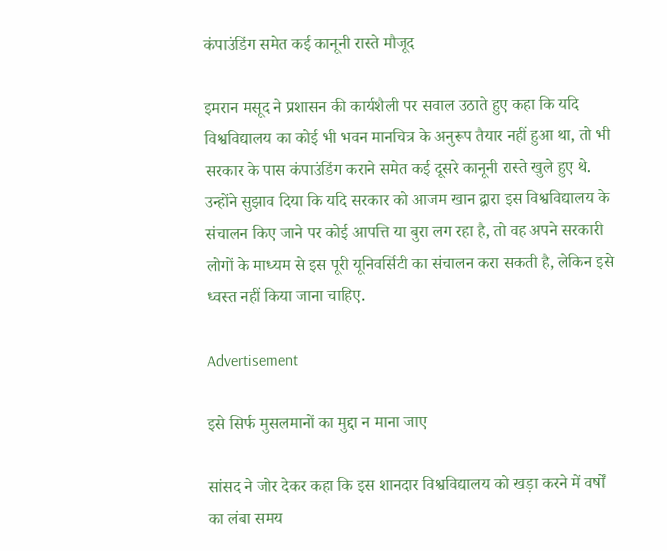कंपाउंडिंग समेत कई कानूनी रास्ते मौजूद

इमरान मसूद ने प्रशासन की कार्यशैली पर सवाल उठाते हुए कहा कि यदि विश्वविद्यालय का कोई भी भवन मानचित्र के अनुरूप तैयार नहीं हुआ था, तो भी सरकार के पास कंपाउंडिंग कराने समेत कई दूसरे कानूनी रास्ते खुले हुए थे. उन्होंने सुझाव दिया कि यदि सरकार को आजम खान द्वारा इस विश्वविद्यालय के संचालन किए जाने पर कोई आपत्ति या बुरा लग रहा है, तो वह अपने सरकारी लोगों के माध्यम से इस पूरी यूनिवर्सिटी का संचालन करा सकती है, लेकिन इसे ध्वस्त नहीं किया जाना चाहिए.

Advertisement

इसे सिर्फ मुसलमानों का मुद्दा न माना जाए

सांसद ने जोर देकर कहा कि इस शानदार विश्वविद्यालय को खड़ा करने में वर्षों का लंबा समय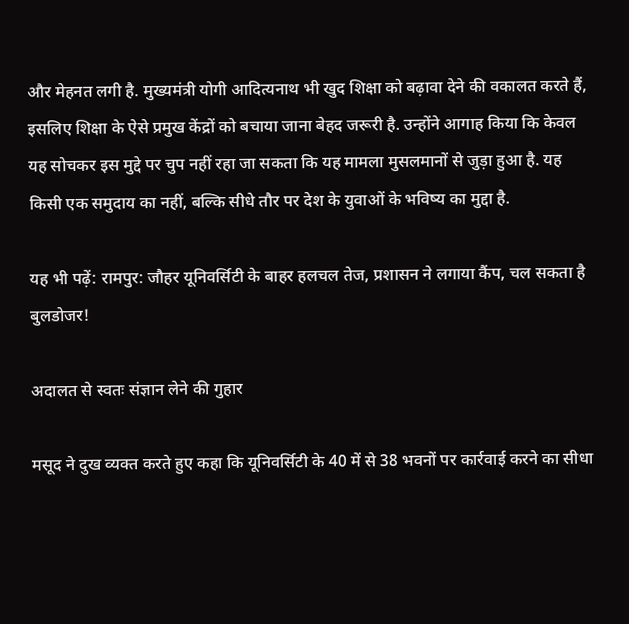और मेहनत लगी है. मुख्यमंत्री योगी आदित्यनाथ भी खुद शिक्षा को बढ़ावा देने की वकालत करते हैं, इसलिए शिक्षा के ऐसे प्रमुख केंद्रों को बचाया जाना बेहद जरूरी है. उन्होंने आगाह किया कि केवल यह सोचकर इस मुद्दे पर चुप नहीं रहा जा सकता कि यह मामला मुसलमानों से जुड़ा हुआ है. यह किसी एक समुदाय का नहीं, बल्कि सीधे तौर पर देश के युवाओं के भविष्य का मुद्दा है.

यह भी पढ़ें: रामपुर: जौहर यूनिवर्सिटी के बाहर हलचल तेज, प्रशासन ने लगाया कैंप, चल सकता है बुलडोजर!

अदालत से स्वतः संज्ञान लेने की गुहार

मसूद ने दुख व्यक्त करते हुए कहा कि यूनिवर्सिटी के 40 में से 38 भवनों पर कार्रवाई करने का सीधा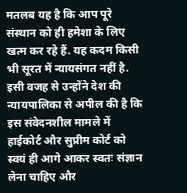मतलब यह है कि आप पूरे संस्थान को ही हमेशा के लिए खत्म कर रहे हैं. यह कदम किसी भी सूरत में न्यायसंगत नहीं है. इसी वजह से उन्होंने देश की न्यायपालिका से अपील की है कि इस संवेदनशील मामले में हाईकोर्ट और सुप्रीम कोर्ट को स्वयं ही आगे आकर स्वतः संज्ञान लेना चाहिए और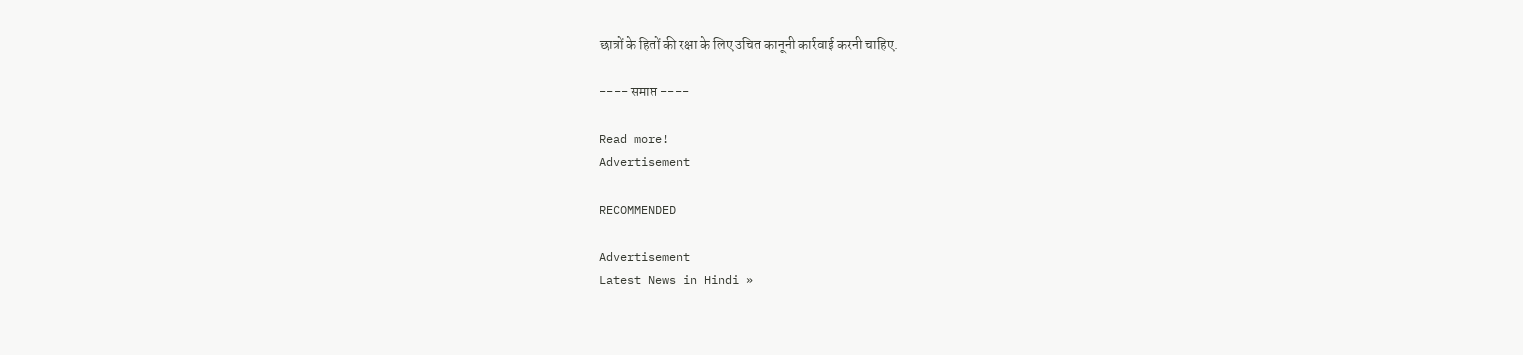छात्रों के हितों की रक्षा के लिए उचित कानूनी कार्रवाई करनी चाहिए.

---- समाप्त ----

Read more!
Advertisement

RECOMMENDED

Advertisement
Latest News in Hindi »